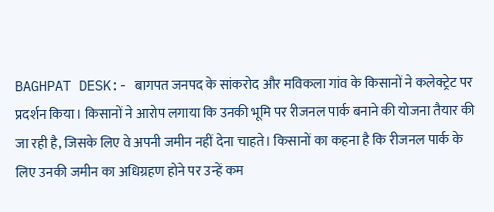BAGHPAT DESK:- बागपत जनपद के सांकरोद और मविकला गांव के किसानों ने कलेक्ट्रेट पर प्रदर्शन किया। किसानों ने आरोप लगाया कि उनकी भूमि पर रीजनल पार्क बनाने की योजना तैयार की जा रही है, जिसके लिए वे अपनी जमीन नहीं देना चाहते। किसानों का कहना है कि रीजनल पार्क के लिए उनकी जमीन का अधिग्रहण होने पर उन्हें कम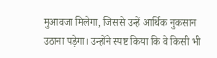मुआवजा मिलेगा, जिससे उन्हें आर्थिक नुकसान उठाना पड़ेगा। उन्होंने स्पष्ट किया कि वे किसी भी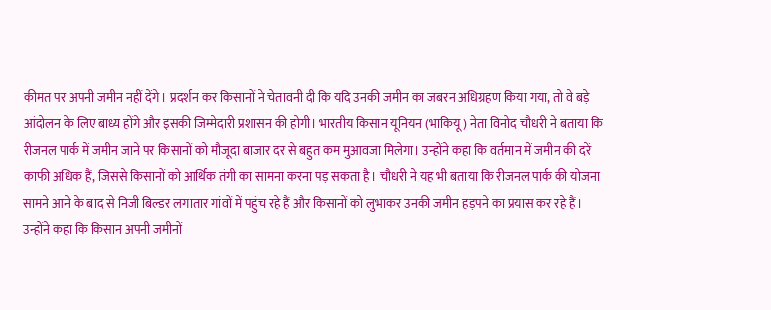कीमत पर अपनी जमीन नहीं देंगे। प्रदर्शन कर किसानों ने चेतावनी दी कि यदि उनकी जमीन का जबरन अधिग्रहण किया गया, तो वे बड़े आंदोलन के लिए बाध्य होंगे और इसकी जिम्मेदारी प्रशासन की होगी। भारतीय किसान यूनियन (भाकियू) नेता विनोद चौधरी ने बताया कि रीजनल पार्क में जमीन जाने पर किसानों को मौजूदा बाजार दर से बहुत कम मुआवजा मिलेगा। उन्होंने कहा कि वर्तमान में जमीन की दरें काफी अधिक हैं, जिससे किसानों को आर्थिक तंगी का सामना करना पड़ सकता है। चौधरी ने यह भी बताया कि रीजनल पार्क की योजना सामने आने के बाद से निजी बिल्डर लगातार गांवों में पहुंच रहे हैं और किसानों को लुभाकर उनकी जमीन हड़पने का प्रयास कर रहे हैं। उन्होंने कहा कि किसान अपनी जमीनों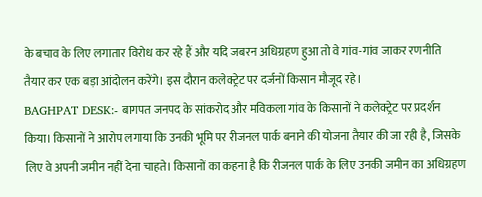के बचाव के लिए लगातार विरोध कर रहे हैं और यदि जबरन अधिग्रहण हुआ तो वे गांव-गांव जाकर रणनीति तैयार कर एक बड़ा आंदोलन करेंगे। इस दौरान कलेक्ट्रेट पर दर्जनों किसान मौजूद रहे।
BAGHPAT DESK:- बागपत जनपद के सांकरोद और मविकला गांव के किसानों ने कलेक्ट्रेट पर प्रदर्शन किया। किसानों ने आरोप लगाया कि उनकी भूमि पर रीजनल पार्क बनाने की योजना तैयार की जा रही है, जिसके लिए वे अपनी जमीन नहीं देना चाहते। किसानों का कहना है कि रीजनल पार्क के लिए उनकी जमीन का अधिग्रहण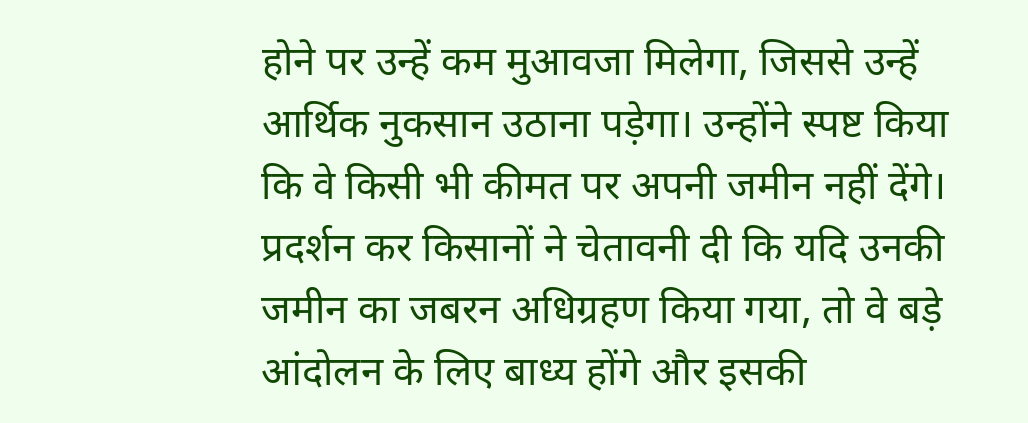होने पर उन्हें कम मुआवजा मिलेगा, जिससे उन्हें आर्थिक नुकसान उठाना पड़ेगा। उन्होंने स्पष्ट किया कि वे किसी भी कीमत पर अपनी जमीन नहीं देंगे। प्रदर्शन कर किसानों ने चेतावनी दी कि यदि उनकी जमीन का जबरन अधिग्रहण किया गया, तो वे बड़े आंदोलन के लिए बाध्य होंगे और इसकी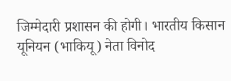जिम्मेदारी प्रशासन की होगी। भारतीय किसान यूनियन (भाकियू) नेता विनोद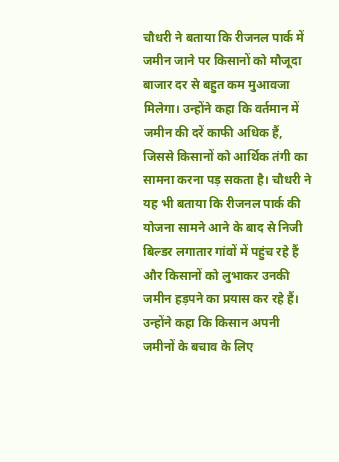चौधरी ने बताया कि रीजनल पार्क में जमीन जाने पर किसानों को मौजूदा बाजार दर से बहुत कम मुआवजा मिलेगा। उन्होंने कहा कि वर्तमान में जमीन की दरें काफी अधिक हैं, जिससे किसानों को आर्थिक तंगी का सामना करना पड़ सकता है। चौधरी ने यह भी बताया कि रीजनल पार्क की योजना सामने आने के बाद से निजी बिल्डर लगातार गांवों में पहुंच रहे हैं और किसानों को लुभाकर उनकी जमीन हड़पने का प्रयास कर रहे हैं। उन्होंने कहा कि किसान अपनी जमीनों के बचाव के लिए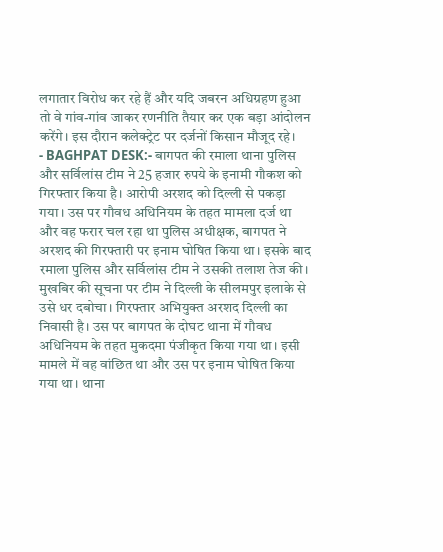लगातार विरोध कर रहे हैं और यदि जबरन अधिग्रहण हुआ तो वे गांव-गांव जाकर रणनीति तैयार कर एक बड़ा आंदोलन करेंगे। इस दौरान कलेक्ट्रेट पर दर्जनों किसान मौजूद रहे।
- BAGHPAT DESK:- बागपत की रमाला थाना पुलिस और सर्विलांस टीम ने 25 हजार रुपये के इनामी गौकश को गिरफ्तार किया है। आरोपी अरशद को दिल्ली से पकड़ा गया। उस पर गौवध अधिनियम के तहत मामला दर्ज था और वह फरार चल रहा था पुलिस अधीक्षक, बागपत ने अरशद की गिरफ्तारी पर इनाम घोषित किया था। इसके बाद रमाला पुलिस और सर्विलांस टीम ने उसकी तलाश तेज की। मुखबिर की सूचना पर टीम ने दिल्ली के सीलमपुर इलाके से उसे धर दबोचा। गिरफ्तार अभियुक्त अरशद दिल्ली का निवासी है। उस पर बागपत के दोघट थाना में गौवध अधिनियम के तहत मुकदमा पंजीकृत किया गया था। इसी मामले में वह वांछित था और उस पर इनाम घोषित किया गया था। थाना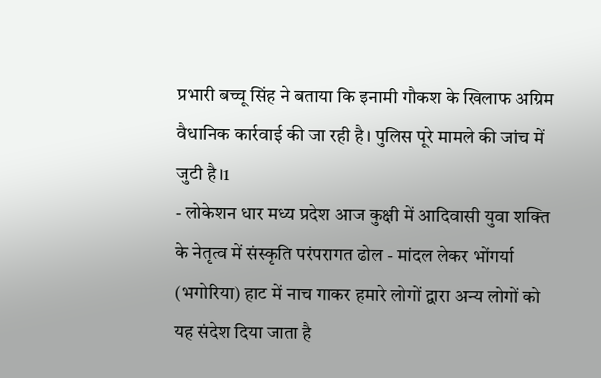प्रभारी बच्चू सिंह ने बताया कि इनामी गौकश के खिलाफ अग्रिम वैधानिक कार्रवाई की जा रही है। पुलिस पूरे मामले की जांच में जुटी है।1
- लोकेशन धार मध्य प्रदेश आज कुक्षी में आदिवासी युवा शक्ति के नेतृत्व में संस्कृति परंपरागत ढोल - मांदल लेकर भोंगर्या (भगोरिया) हाट में नाच गाकर हमारे लोगों द्वारा अन्य लोगों को यह संदेश दिया जाता है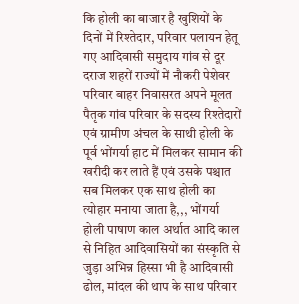कि होली का बाजार है खुशियों के दिनों में रिश्तेदार, परिवार पलायन हेतू गए आदिवासी समुदाय गांव से दूर दराज शहरों राज्यों में नौकरी पेशेवर परिवार बाहर निवासरत अपने मूलत पैतृक गांव परिवार के सदस्य रिश्तेदारों एवं ग्रामीण अंचल के साथी होली के पूर्व भोंगर्या हाट में मिलकर सामान की खरीदी कर लाते हैं एवं उसके पश्चात सब मिलकर एक साथ होली का त्योहार मनाया जाता है,,, भोंगर्या होली पाषाण काल अर्थात आदि काल से निहित आदिवासियों का संस्कृति से जुड़ा अभिन्न हिस्सा भी है आदिवासी ढोल, मांदल की थाप के साथ परिवार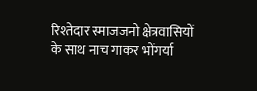रिश्तेदार स्माजजनो क्षेत्रवासियों के साथ नाच गाकर भोंगर्या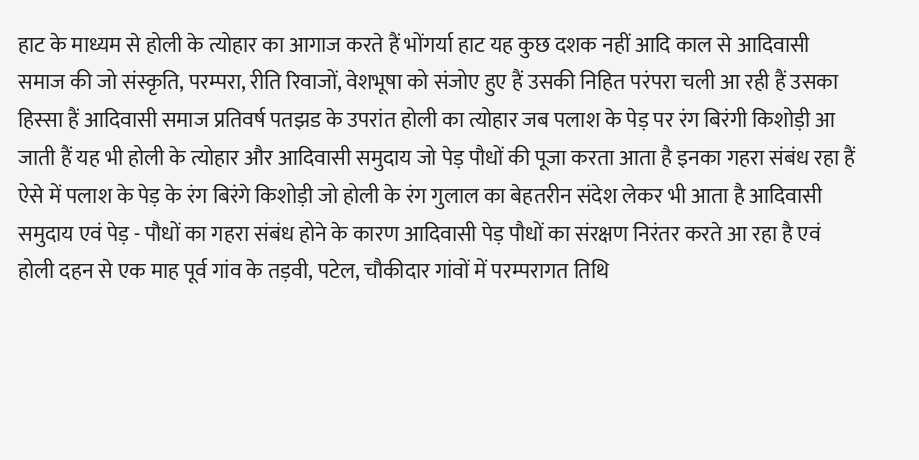हाट के माध्यम से होली के त्योहार का आगाज करते हैं भोंगर्या हाट यह कुछ दशक नहीं आदि काल से आदिवासी समाज की जो संस्कृति, परम्परा, रीति रिवाजों, वेशभूषा को संजोए हुए हैं उसकी निहित परंपरा चली आ रही हैं उसका हिस्सा हैं आदिवासी समाज प्रतिवर्ष पतझड के उपरांत होली का त्योहार जब पलाश के पेड़ पर रंग बिरंगी किशोड़ी आ जाती हैं यह भी होली के त्योहार और आदिवासी समुदाय जो पेड़ पौधों की पूजा करता आता है इनका गहरा संबंध रहा हैं ऐसे में पलाश के पेड़ के रंग बिरंगे किशोड़ी जो होली के रंग गुलाल का बेहतरीन संदेश लेकर भी आता है आदिवासी समुदाय एवं पेड़ - पौधों का गहरा संबंध होने के कारण आदिवासी पेड़ पौधों का संरक्षण निरंतर करते आ रहा है एवं होली दहन से एक माह पूर्व गांव के तड़वी, पटेल, चौकीदार गांवों में परम्परागत तिथि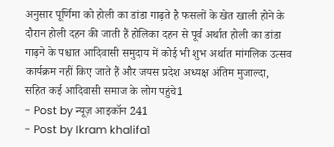अनुसार पूर्णिमा को होली का डांडा गाढ़ते है फसलों के खेत खाली होने के दौरान होली दहन की जाती हैं होलिका दहन से पूर्व अर्थात होली का डांडा गाढ़ने के पश्चात आदिवासी समुदाय में कोई भी शुभ अर्थात मांगलिक उत्सव कार्यक्रम नहीं किए जाते हैं और जयस प्रदेश अध्यक्ष अंतिम मुजाल्दा, सहित कई आदिवासी समाज के लोग पहुंचे1
- Post by न्यूज़ आइकॉन 241
- Post by Ikram khalifa1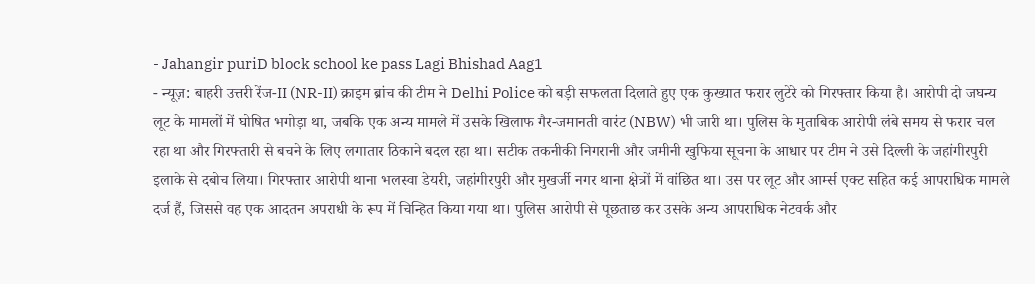- Jahangir puriD block school ke pass Lagi Bhishad Aag1
- न्यूज़: बाहरी उत्तरी रेंज-II (NR-II) क्राइम ब्रांच की टीम ने Delhi Police को बड़ी सफलता दिलाते हुए एक कुख्यात फरार लुटेरे को गिरफ्तार किया है। आरोपी दो जघन्य लूट के मामलों में घोषित भगोड़ा था, जबकि एक अन्य मामले में उसके खिलाफ गैर-जमानती वारंट (NBW) भी जारी था। पुलिस के मुताबिक आरोपी लंबे समय से फरार चल रहा था और गिरफ्तारी से बचने के लिए लगातार ठिकाने बदल रहा था। सटीक तकनीकी निगरानी और जमीनी खुफिया सूचना के आधार पर टीम ने उसे दिल्ली के जहांगीरपुरी इलाके से दबोच लिया। गिरफ्तार आरोपी थाना भलस्वा डेयरी, जहांगीरपुरी और मुखर्जी नगर थाना क्षेत्रों में वांछित था। उस पर लूट और आर्म्स एक्ट सहित कई आपराधिक मामले दर्ज हैं, जिससे वह एक आदतन अपराधी के रूप में चिन्हित किया गया था। पुलिस आरोपी से पूछताछ कर उसके अन्य आपराधिक नेटवर्क और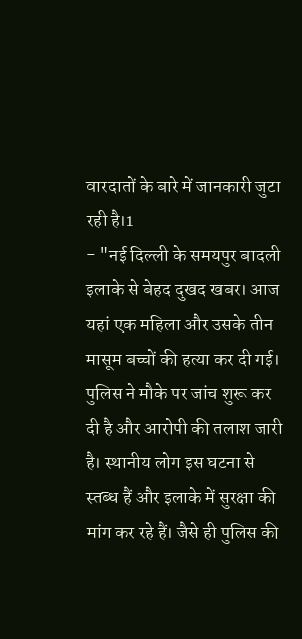वारदातों के बारे में जानकारी जुटा रही है।1
- "नई दिल्ली के समयपुर बादली इलाके से बेहद दुखद खबर। आज यहां एक महिला और उसके तीन मासूम बच्चों की हत्या कर दी गई। पुलिस ने मौके पर जांच शुरू कर दी है और आरोपी की तलाश जारी है। स्थानीय लोग इस घटना से स्तब्ध हैं और इलाके में सुरक्षा की मांग कर रहे हैं। जैसे ही पुलिस की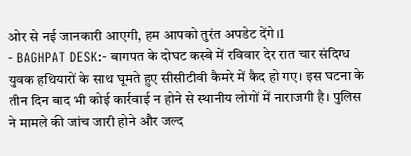ओर से नई जानकारी आएगी, हम आपको तुरंत अपडेट देंगे।1
- BAGHPAT DESK:- बागपत के दोघट कस्बे में रविवार देर रात चार संदिग्ध युवक हथियारों के साथ घूमते हुए सीसीटीवी कैमरे में कैद हो गए। इस घटना के तीन दिन बाद भी कोई कार्रवाई न होने से स्थानीय लोगों में नाराजगी है। पुलिस ने मामले की जांच जारी होने और जल्द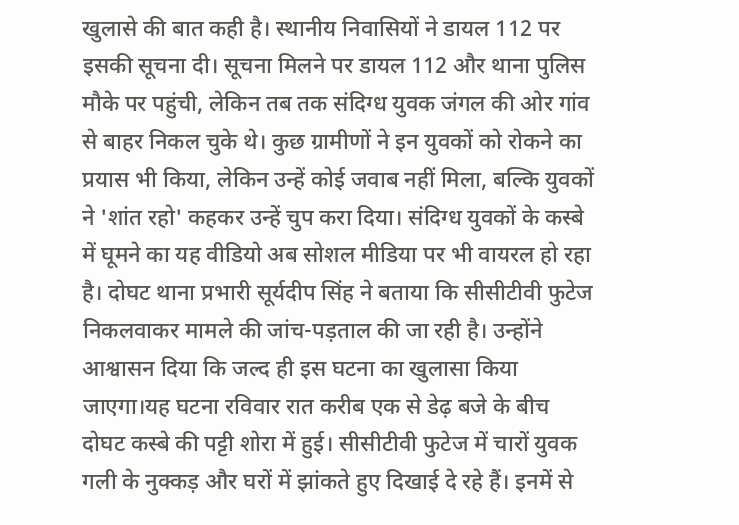खुलासे की बात कही है। स्थानीय निवासियों ने डायल 112 पर इसकी सूचना दी। सूचना मिलने पर डायल 112 और थाना पुलिस मौके पर पहुंची, लेकिन तब तक संदिग्ध युवक जंगल की ओर गांव से बाहर निकल चुके थे। कुछ ग्रामीणों ने इन युवकों को रोकने का प्रयास भी किया, लेकिन उन्हें कोई जवाब नहीं मिला, बल्कि युवकों ने 'शांत रहो' कहकर उन्हें चुप करा दिया। संदिग्ध युवकों के कस्बे में घूमने का यह वीडियो अब सोशल मीडिया पर भी वायरल हो रहा है। दोघट थाना प्रभारी सूर्यदीप सिंह ने बताया कि सीसीटीवी फुटेज निकलवाकर मामले की जांच-पड़ताल की जा रही है। उन्होंने आश्वासन दिया कि जल्द ही इस घटना का खुलासा किया जाएगा।यह घटना रविवार रात करीब एक से डेढ़ बजे के बीच दोघट कस्बे की पट्टी शोरा में हुई। सीसीटीवी फुटेज में चारों युवक गली के नुक्कड़ और घरों में झांकते हुए दिखाई दे रहे हैं। इनमें से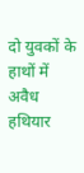दो युवकों के हाथों में अवैध हथियार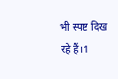भी स्पष्ट दिख रहे हैं।1